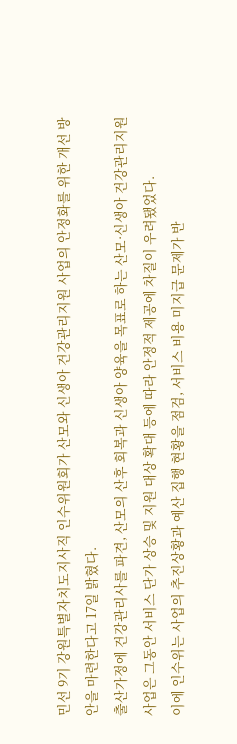민선 9기 강원특별자치도지사직 인수위원회가 산모와 신생아 건강관리지원 사업의 안정화를 위한 개선 방안을 마련한다고 17일 밝혔다.
출산가정에 건강관리사를 파견, 산모의 산후 회복과 신생아 양육을 목표로 하는 산모·신생아 건강관리지원 사업은 그동안 서비스 단가 상승 및 지원 대상 확대 등에 따라 안정적 제공에 차질이 우려됐었다.
이에 인수위는 사업의 추진상황과 예산 집행 현황을 점검, 서비스 비용 미지급 문제가 반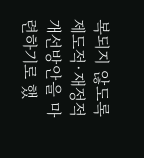복되지 않도록 제도적·재정적 개선방안을 마련하기로 했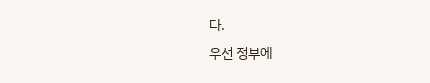다.
우선 정부에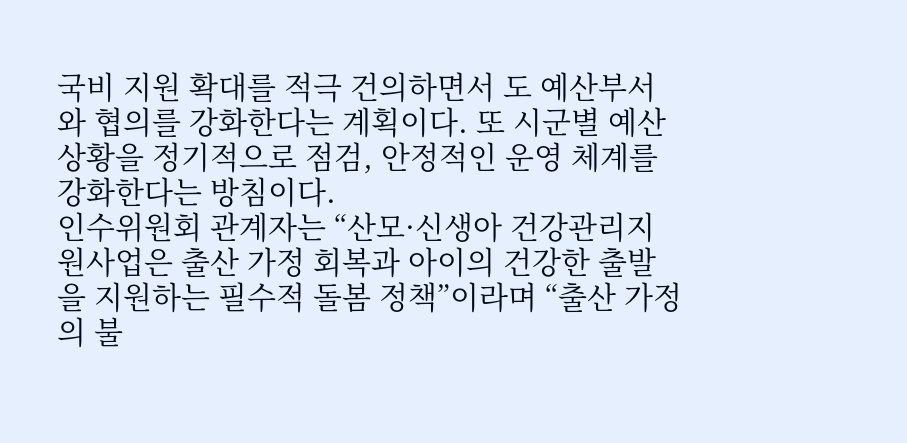국비 지원 확대를 적극 건의하면서 도 예산부서와 협의를 강화한다는 계획이다. 또 시군별 예산 상황을 정기적으로 점검, 안정적인 운영 체계를 강화한다는 방침이다.
인수위원회 관계자는 “산모·신생아 건강관리지원사업은 출산 가정 회복과 아이의 건강한 출발을 지원하는 필수적 돌봄 정책”이라며 “출산 가정의 불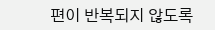편이 반복되지 않도록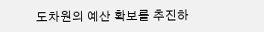도차원의 예산 확보를 추진하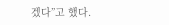겠다”고 했다.